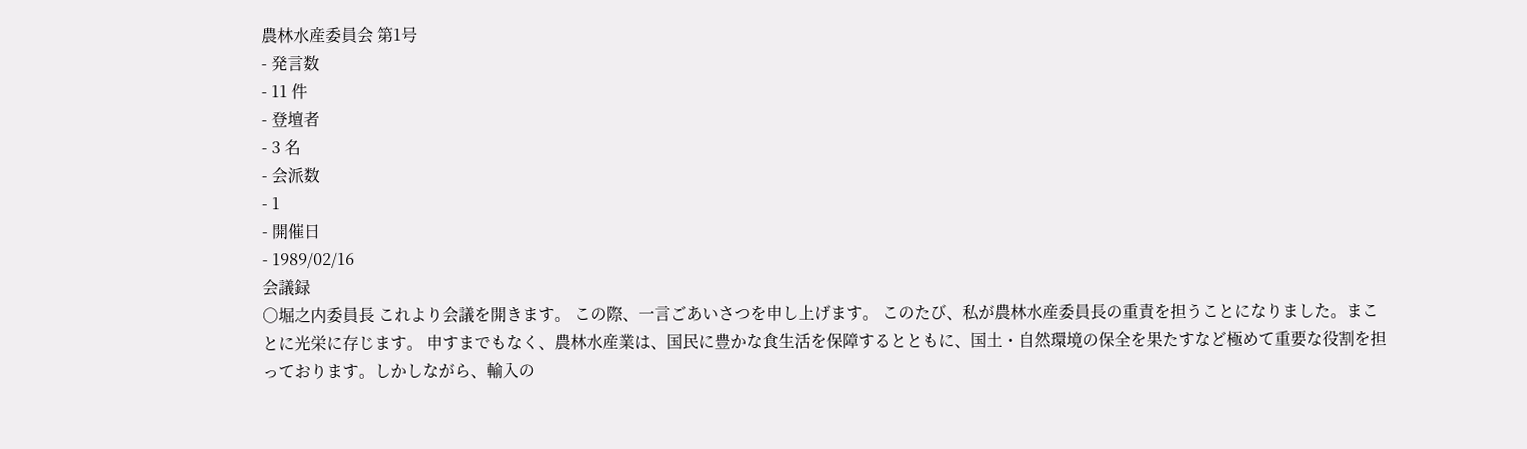農林水産委員会 第1号
- 発言数
- 11 件
- 登壇者
- 3 名
- 会派数
- 1
- 開催日
- 1989/02/16
会議録
○堀之内委員長 これより会議を開きます。 この際、一言ごあいさつを申し上げます。 このたび、私が農林水産委員長の重責を担うことになりました。まことに光栄に存じます。 申すまでもなく、農林水産業は、国民に豊かな食生活を保障するとともに、国土・自然環境の保全を果たすなど極めて重要な役割を担っております。しかしながら、輸入の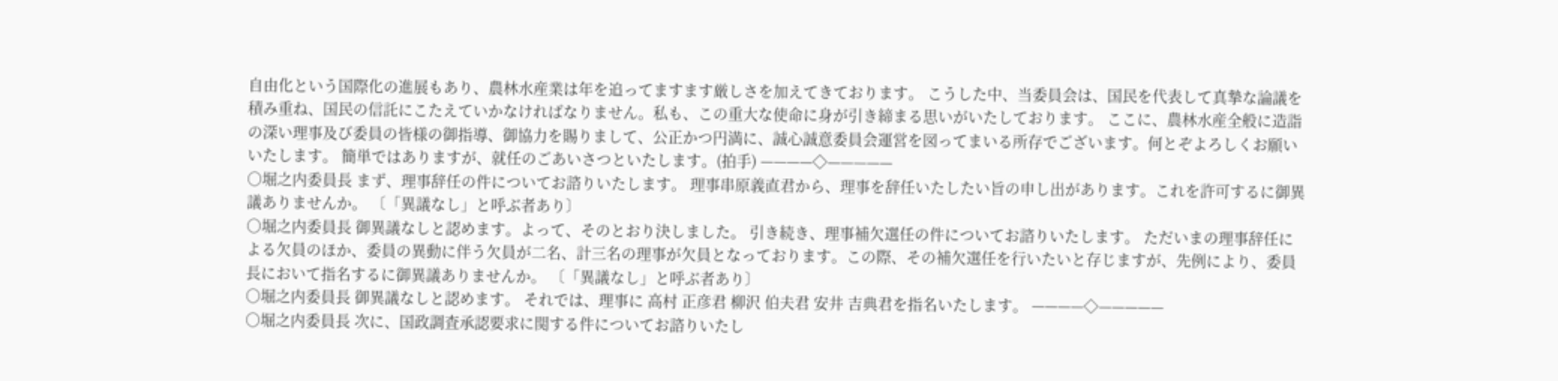自由化という国際化の進展もあり、農林水産業は年を追ってますます厳しさを加えてきております。 こうした中、当委員会は、国民を代表して真摯な論議を積み重ね、国民の信託にこたえていかなければなりません。私も、この重大な使命に身が引き締まる思いがいたしております。 ここに、農林水産全般に造詣の深い理事及び委員の皆様の御指導、御協力を賜りまして、公正かつ円満に、誠心誠意委員会運営を図ってまいる所存でございます。何とぞよろしくお願いいたします。 簡単ではありますが、就任のごあいさつといたします。(拍手) ————◇—————
○堀之内委員長 まず、理事辞任の件についてお諮りいたします。 理事串原義直君から、理事を辞任いたしたい旨の申し出があります。これを許可するに御異議ありませんか。 〔「異議なし」と呼ぶ者あり〕
○堀之内委員長 御異議なしと認めます。よって、そのとおり決しました。 引き続き、理事補欠選任の件についてお諮りいたします。 ただいまの理事辞任による欠員のほか、委員の異動に伴う欠員が二名、計三名の理事が欠員となっております。この際、その補欠選任を行いたいと存じますが、先例により、委員長において指名するに御異議ありませんか。 〔「異議なし」と呼ぶ者あり〕
○堀之内委員長 御異議なしと認めます。 それでは、理事に 高村 正彦君 柳沢 伯夫君 安井 吉典君を指名いたします。 ————◇—————
○堀之内委員長 次に、国政調査承認要求に関する件についてお諮りいたし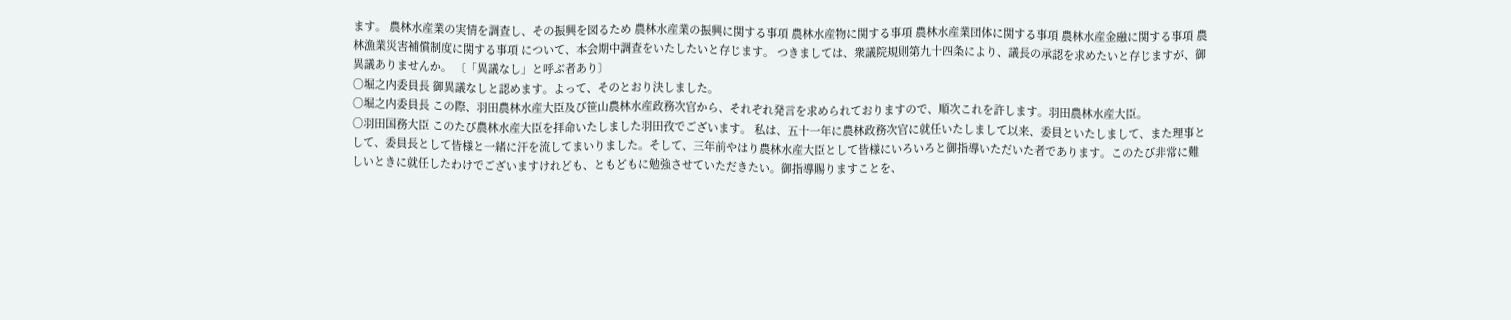ます。 農林水産業の実情を調査し、その振興を図るため 農林水産業の振興に関する事項 農林水産物に関する事項 農林水産業団体に関する事項 農林水産金融に関する事項 農林漁業災害補償制度に関する事項 について、本会期中調査をいたしたいと存じます。 つきましては、衆議院規則第九十四条により、議長の承認を求めたいと存じますが、御異議ありませんか。 〔「異議なし」と呼ぶ者あり〕
○堀之内委員長 御異議なしと認めます。よって、そのとおり決しました。
○堀之内委員長 この際、羽田農林水産大臣及び笹山農林水産政務次官から、それぞれ発言を求められておりますので、順次これを許します。羽田農林水産大臣。
○羽田国務大臣 このたび農林水産大臣を拝命いたしました羽田孜でございます。 私は、五十一年に農林政務次官に就任いたしまして以来、委員といたしまして、また理事として、委員長として皆様と一緒に汗を流してまいりました。そして、三年前やはり農林水産大臣として皆様にいろいろと御指導いただいた者であります。このたび非常に難しいときに就任したわけでございますけれども、ともどもに勉強させていただきたい。御指導賜りますことを、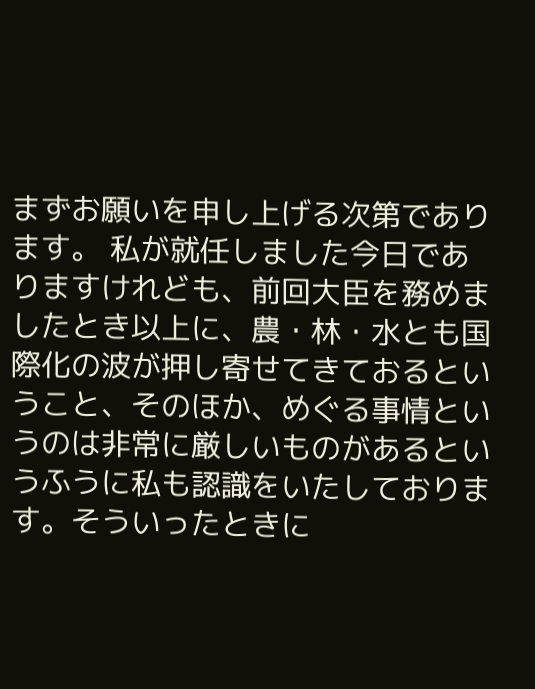まずお願いを申し上げる次第であります。 私が就任しました今日でありますけれども、前回大臣を務めましたとき以上に、農・林・水とも国際化の波が押し寄せてきておるということ、そのほか、めぐる事情というのは非常に厳しいものがあるというふうに私も認識をいたしております。そういったときに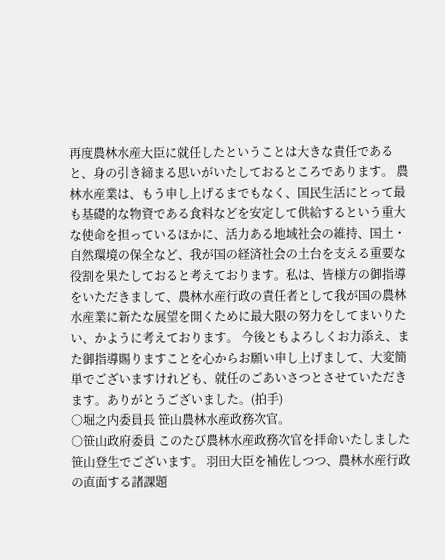再度農林水産大臣に就任したということは大きな責任であると、身の引き締まる思いがいたしておるところであります。 農林水産業は、もう申し上げるまでもなく、国民生活にとって最も基礎的な物資である食料などを安定して供給するという重大な使命を担っているほかに、活力ある地域社会の維持、国土・自然環境の保全など、我が国の経済社会の土台を支える重要な役割を果たしておると考えております。私は、皆様方の御指導をいただきまして、農林水産行政の責任者として我が国の農林水産業に新たな展望を開くために最大限の努力をしてまいりたい、かように考えております。 今後ともよろしくお力添え、また御指導賜りますことを心からお願い申し上げまして、大変簡単でございますけれども、就任のごあいさつとさせていただきます。ありがとうございました。(拍手)
○堀之内委員長 笹山農林水産政務次官。
○笹山政府委員 このたび農林水産政務次官を拝命いたしました笹山登生でございます。 羽田大臣を補佐しつつ、農林水産行政の直面する諸課題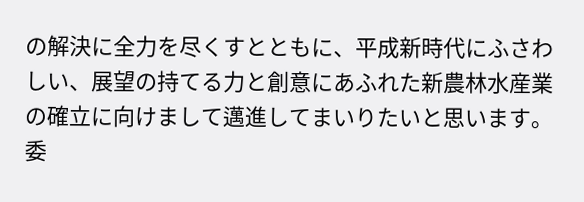の解決に全力を尽くすとともに、平成新時代にふさわしい、展望の持てる力と創意にあふれた新農林水産業の確立に向けまして邁進してまいりたいと思います。 委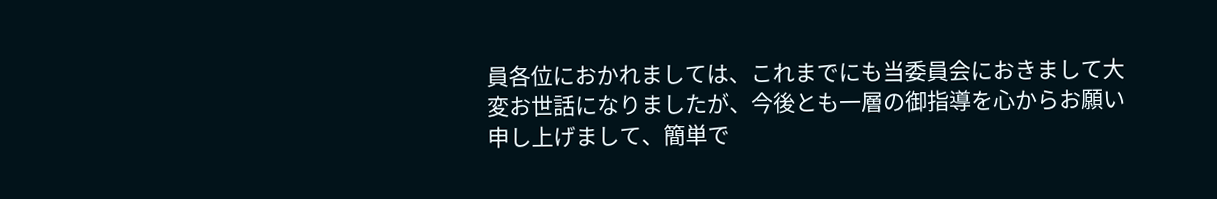員各位におかれましては、これまでにも当委員会におきまして大変お世話になりましたが、今後とも一層の御指導を心からお願い申し上げまして、簡単で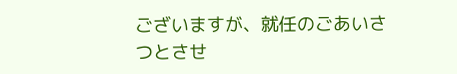ございますが、就任のごあいさつとさせ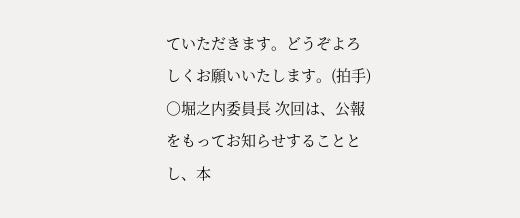ていただきます。どうぞよろしくお願いいたします。(拍手)
○堀之内委員長 次回は、公報をもってお知らせすることとし、本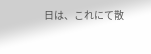日は、これにて散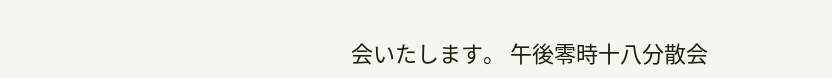会いたします。 午後零時十八分散会